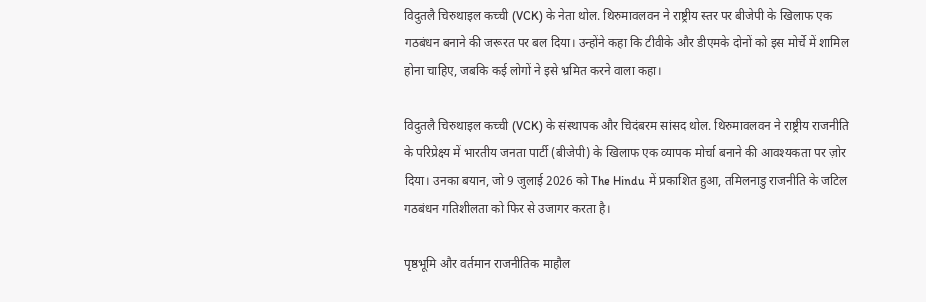विदुतलै चिरुथाइल कच्ची (VCK) के नेता थोल. थिरुमावलवन ने राष्ट्रीय स्तर पर बीजेपी के खिलाफ एक गठबंधन बनाने की जरूरत पर बल दिया। उन्होंने कहा कि टीवीके और डीएमके दोनों को इस मोर्चे में शामिल होना चाहिए, जबकि कई लोगों ने इसे भ्रमित करने वाला कहा।

विदुतलै चिरुथाइल कच्ची (VCK) के संस्थापक और चिदंबरम सांसद थोल. थिरुमावलवन ने राष्ट्रीय राजनीति के परिप्रेक्ष्य में भारतीय जनता पार्टी (बीजेपी) के खिलाफ एक व्यापक मोर्चा बनाने की आवश्यकता पर ज़ोर दिया। उनका बयान, जो 9 जुलाई 2026 को The Hindu में प्रकाशित हुआ, तमिलनाडु राजनीति के जटिल गठबंधन गतिशीलता को फिर से उजागर करता है।

पृष्ठभूमि और वर्तमान राजनीतिक माहौल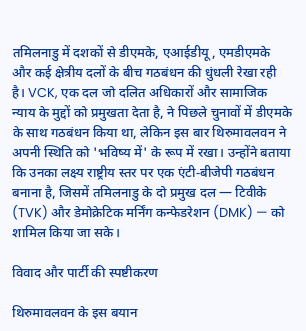तमिलनाडु में दशकों से डीएमके, एआईडीयू, एमडीएमके और कई क्षेत्रीय दलों के बीच गठबंधन की धुंधली रेखा रही है। VCK, एक दल जो दलित अधिकारों और सामाजिक न्याय के मुद्दों को प्रमुखता देता है, ने पिछले चुनावों में डीएमके के साथ गठबंधन किया था, लेकिन इस बार थिरुमावलवन ने अपनी स्थिति को 'भविष्य में' के रूप में रखा। उन्होंने बताया कि उनका लक्ष्य राष्ट्रीय स्तर पर एक एंटी‑बीजेपी गठबंधन बनाना है, जिसमें तमिलनाडु के दो प्रमुख दल — टिवीके (TVK) और डेमोक्रेटिक मर्निंग कन्फेडरेशन (DMK) — को शामिल किया जा सके।

विवाद और पार्टी की स्पष्टीकरण

थिरुमावलवन के इस बयान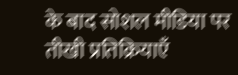के बाद सोशल मीडिया पर तीखी प्रतिक्रियाएँ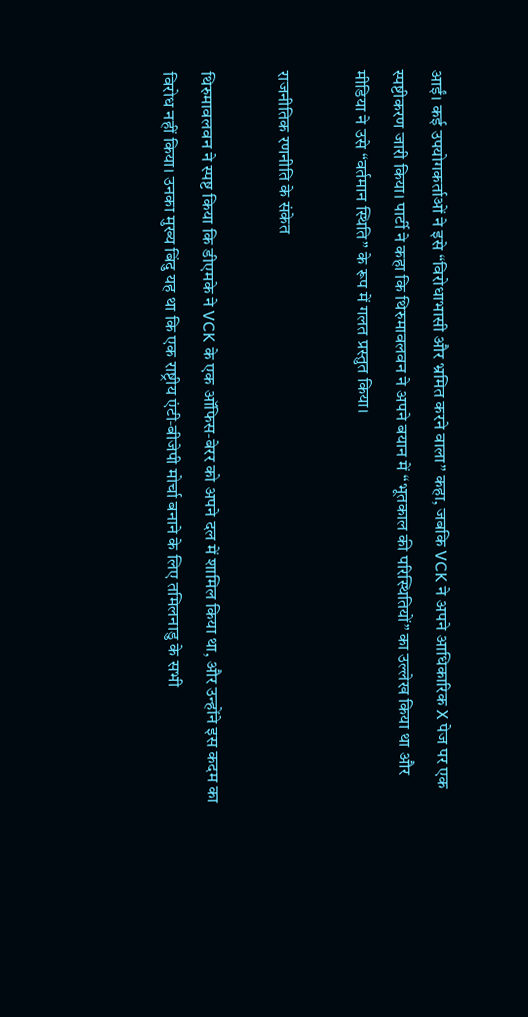आईं। कई उपयोगकर्ताओं ने इसे “विरोधाभासी और भ्रमित करने वाला” कहा, जबकि VCK ने अपने आधिकारिक X पेज पर एक स्पष्टीकरण जारी किया। पार्टी ने कहा कि थिरुमावलवन ने अपने बयान में “भूतकाल की परिस्थितियों” का उल्लेख किया था और मीडिया ने उसे “वर्तमान स्थिति” के रूप में गलत प्रस्तुत किया।

राजनीतिक रणनीति के संकेत

थिरुमावलवन ने स्पष्ट किया कि डीएमके ने VCK के एक ऑफिस‑बेरर को अपने दल में शामिल किया था, और उन्होंने इस कदम का विरोध नहीं किया। उनका मुख्य बिंदु यह था कि एक राष्ट्रीय एंटी‑बीजेपी मोर्चा बनाने के लिए तमिलनाडु के सभी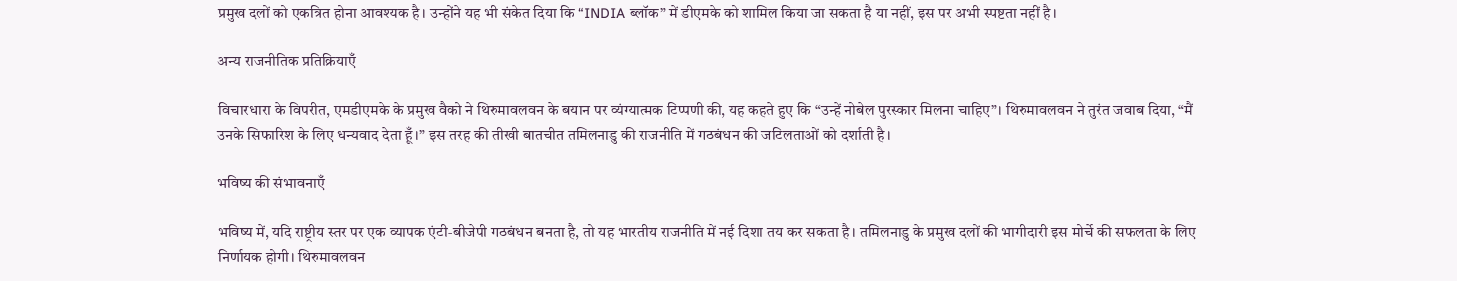प्रमुख दलों को एकत्रित होना आवश्यक है। उन्होंने यह भी संकेत दिया कि “INDIA ब्लॉक” में डीएमके को शामिल किया जा सकता है या नहीं, इस पर अभी स्पष्टता नहीं है।

अन्य राजनीतिक प्रतिक्रियाएँ

विचारधारा के विपरीत, एमडीएमके के प्रमुख वैको ने थिरुमावलवन के बयान पर व्यंग्यात्मक टिप्पणी की, यह कहते हुए कि “उन्हें नोबेल पुरस्कार मिलना चाहिए”। थिरुमावलवन ने तुरंत जवाब दिया, “मैं उनके सिफारिश के लिए धन्यवाद देता हूँ।” इस तरह की तीखी बातचीत तमिलनाडु की राजनीति में गठबंधन की जटिलताओं को दर्शाती है।

भविष्य की संभावनाएँ

भविष्य में, यदि राष्ट्रीय स्तर पर एक व्यापक एंटी‑बीजेपी गठबंधन बनता है, तो यह भारतीय राजनीति में नई दिशा तय कर सकता है। तमिलनाडु के प्रमुख दलों की भागीदारी इस मोर्चे की सफलता के लिए निर्णायक होगी। थिरुमावलवन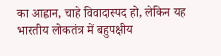का आह्वान, चाहे विवादास्पद हो, लेकिन यह भारतीय लोकतंत्र में बहुपक्षीय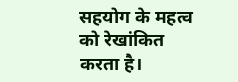सहयोग के महत्व को रेखांकित करता है।